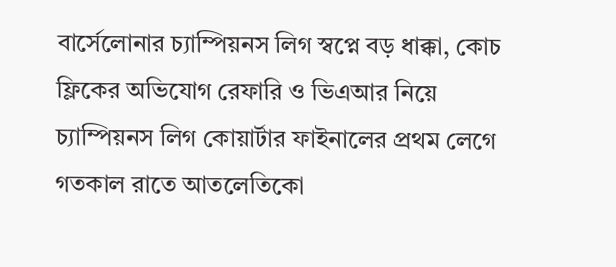বার্সেলোনার চ্যাম্পিয়নস লিগ স্বপ্নে বড় ধাক্কা, কোচ ফ্লিকের অভিযোগ রেফারি ও ভিএআর নিয়ে
চ্যাম্পিয়নস লিগ কোয়ার্টার ফাইনালের প্রথম লেগে গতকাল রাতে আতলেতিকো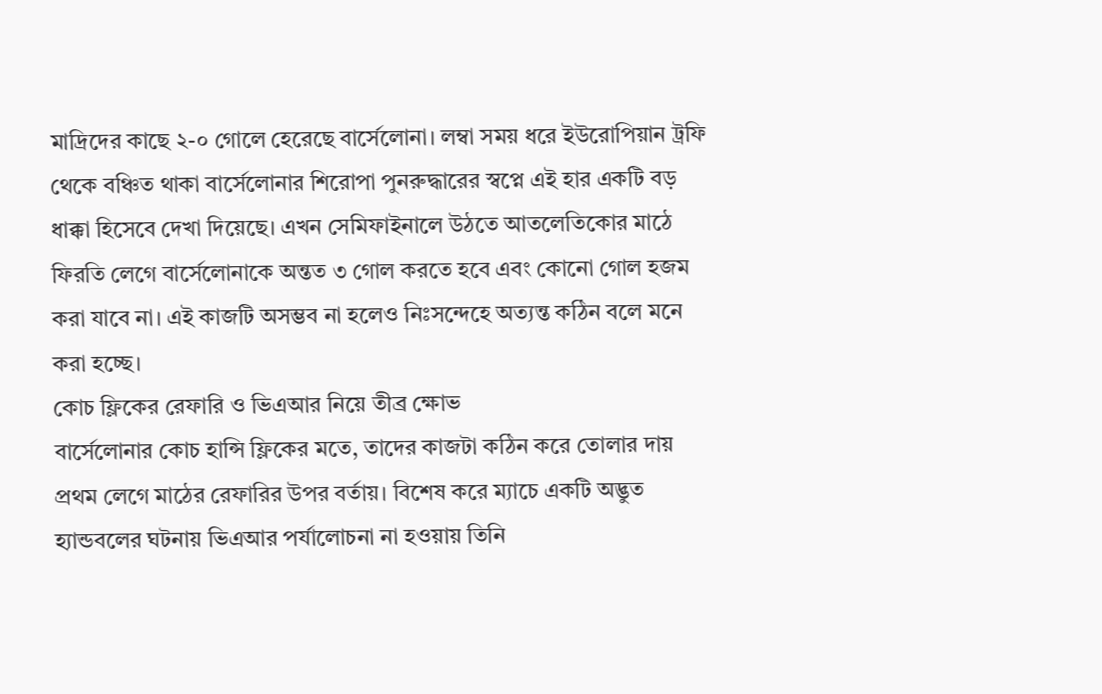মাদ্রিদের কাছে ২-০ গোলে হেরেছে বার্সেলোনা। লম্বা সময় ধরে ইউরোপিয়ান ট্রফি থেকে বঞ্চিত থাকা বার্সেলোনার শিরোপা পুনরুদ্ধারের স্বপ্নে এই হার একটি বড় ধাক্কা হিসেবে দেখা দিয়েছে। এখন সেমিফাইনালে উঠতে আতলেতিকোর মাঠে ফিরতি লেগে বার্সেলোনাকে অন্তত ৩ গোল করতে হবে এবং কোনো গোল হজম করা যাবে না। এই কাজটি অসম্ভব না হলেও নিঃসন্দেহে অত্যন্ত কঠিন বলে মনে করা হচ্ছে।
কোচ ফ্লিকের রেফারি ও ভিএআর নিয়ে তীব্র ক্ষোভ
বার্সেলোনার কোচ হান্সি ফ্লিকের মতে, তাদের কাজটা কঠিন করে তোলার দায় প্রথম লেগে মাঠের রেফারির উপর বর্তায়। বিশেষ করে ম্যাচে একটি অদ্ভুত হ্যান্ডবলের ঘটনায় ভিএআর পর্যালোচনা না হওয়ায় তিনি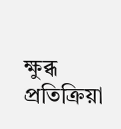ক্ষুব্ধ প্রতিক্রিয়া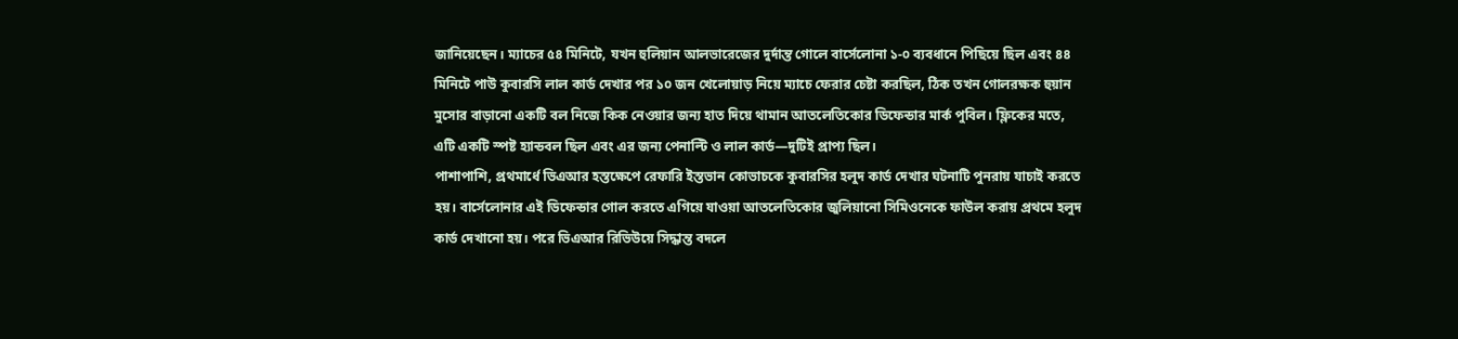জানিয়েছেন। ম্যাচের ৫৪ মিনিটে, যখন হুলিয়ান আলভারেজের দুর্দান্ত গোলে বার্সেলোনা ১-০ ব্যবধানে পিছিয়ে ছিল এবং ৪৪ মিনিটে পাউ কুবারসি লাল কার্ড দেখার পর ১০ জন খেলোয়াড় নিয়ে ম্যাচে ফেরার চেষ্টা করছিল, ঠিক তখন গোলরক্ষক হুয়ান মুসোর বাড়ানো একটি বল নিজে কিক নেওয়ার জন্য হাত দিয়ে থামান আতলেতিকোর ডিফেন্ডার মার্ক পুবিল। ফ্লিকের মতে, এটি একটি স্পষ্ট হ্যান্ডবল ছিল এবং এর জন্য পেনাল্টি ও লাল কার্ড—দুটিই প্রাপ্য ছিল।
পাশাপাশি, প্রথমার্ধে ভিএআর হস্তক্ষেপে রেফারি ইস্তভান কোভাচকে কুবারসির হলুদ কার্ড দেখার ঘটনাটি পুনরায় যাচাই করতে হয়। বার্সেলোনার এই ডিফেন্ডার গোল করতে এগিয়ে যাওয়া আতলেতিকোর জুলিয়ানো সিমিওনেকে ফাউল করায় প্রথমে হলুদ কার্ড দেখানো হয়। পরে ভিএআর রিভিউয়ে সিদ্ধান্ত বদলে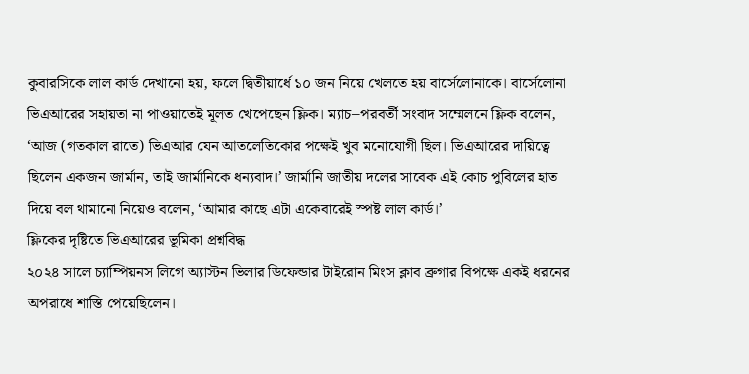কুবারসিকে লাল কার্ড দেখানো হয়, ফলে দ্বিতীয়ার্ধে ১০ জন নিয়ে খেলতে হয় বার্সেলোনাকে। বার্সেলোনা ভিএআরের সহায়তা না পাওয়াতেই মূলত খেপেছেন ফ্লিক। ম্যাচ–পরবর্তী সংবাদ সম্মেলনে ফ্লিক বলেন, ‘আজ (গতকাল রাতে) ভিএআর যেন আতলেতিকোর পক্ষেই খুব মনোযোগী ছিল। ভিএআরের দায়িত্বে ছিলেন একজন জার্মান, তাই জার্মানিকে ধন্যবাদ।’ জার্মানি জাতীয় দলের সাবেক এই কোচ পুবিলের হাত দিয়ে বল থামানো নিয়েও বলেন, ‘আমার কাছে এটা একেবারেই স্পষ্ট লাল কার্ড।’
ফ্লিকের দৃষ্টিতে ভিএআরের ভূমিকা প্রশ্নবিদ্ধ
২০২৪ সালে চ্যাম্পিয়নস লিগে অ্যাস্টন ভিলার ডিফেন্ডার টাইরোন মিংস ক্লাব ব্রুগার বিপক্ষে একই ধরনের অপরাধে শাস্তি পেয়েছিলেন।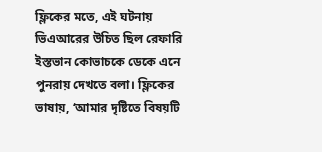ফ্লিকের মতে, এই ঘটনায় ভিএআরের উচিত ছিল রেফারি ইস্তভান কোভাচকে ডেকে এনে পুনরায় দেখতে বলা। ফ্লিকের ভাষায়, ‘আমার দৃষ্টিতে বিষয়টি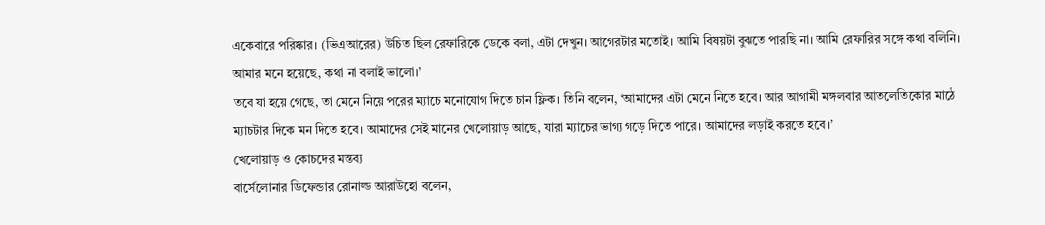একেবারে পরিষ্কার। (ভিএআরের) উচিত ছিল রেফারিকে ডেকে বলা, এটা দেখুন। আগেরটার মতোই। আমি বিষয়টা বুঝতে পারছি না। আমি রেফারির সঙ্গে কথা বলিনি। আমার মনে হয়েছে, কথা না বলাই ভালো।’
তবে যা হয়ে গেছে, তা মেনে নিয়ে পরের ম্যাচে মনোযোগ দিতে চান ফ্লিক। তিনি বলেন, ‘আমাদের এটা মেনে নিতে হবে। আর আগামী মঙ্গলবার আতলেতিকোর মাঠে ম্যাচটার দিকে মন দিতে হবে। আমাদের সেই মানের খেলোয়াড় আছে, যারা ম্যাচের ভাগ্য গড়ে দিতে পারে। আমাদের লড়াই করতে হবে।’
খেলোয়াড় ও কোচদের মন্তব্য
বার্সেলোনার ডিফেন্ডার রোনাল্ড আরাউহো বলেন,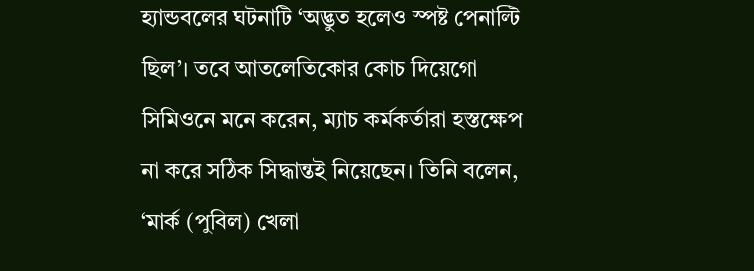হ্যান্ডবলের ঘটনাটি ‘অদ্ভুত হলেও স্পষ্ট পেনাল্টি ছিল’। তবে আতলেতিকোর কোচ দিয়েগো সিমিওনে মনে করেন, ম্যাচ কর্মকর্তারা হস্তক্ষেপ না করে সঠিক সিদ্ধান্তই নিয়েছেন। তিনি বলেন, ‘মার্ক (পুবিল) খেলা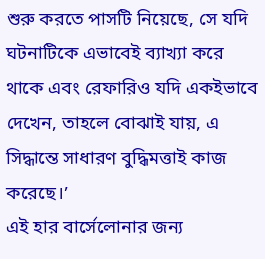শুরু করতে পাসটি নিয়েছে, সে যদি ঘটনাটিকে এভাবেই ব্যাখ্যা করে থাকে এবং রেফারিও যদি একইভাবে দেখেন, তাহলে বোঝাই যায়, এ সিদ্ধান্তে সাধারণ বুদ্ধিমত্তাই কাজ করেছে।’
এই হার বার্সেলোনার জন্য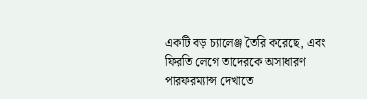একটি বড় চ্যালেঞ্জ তৈরি করেছে, এবং ফিরতি লেগে তাদেরকে অসাধারণ পারফরম্যান্স দেখাতে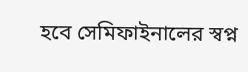হবে সেমিফাইনালের স্বপ্ন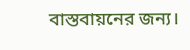বাস্তবায়নের জন্য।